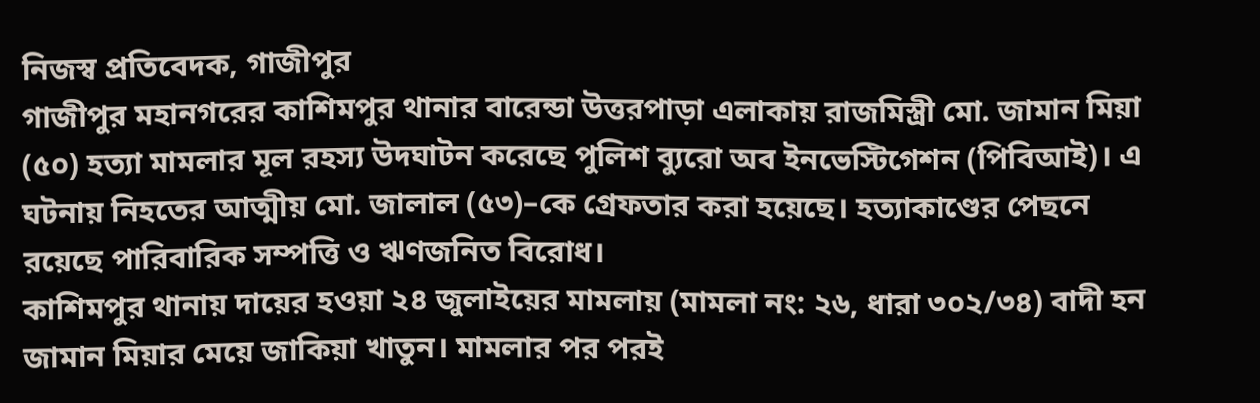নিজস্ব প্রতিবেদক, গাজীপুর
গাজীপুর মহানগরের কাশিমপুর থানার বারেন্ডা উত্তরপাড়া এলাকায় রাজমিস্ত্রী মো. জামান মিয়া (৫০) হত্যা মামলার মূল রহস্য উদঘাটন করেছে পুলিশ ব্যুরো অব ইনভেস্টিগেশন (পিবিআই)। এ ঘটনায় নিহতের আত্মীয় মো. জালাল (৫৩)–কে গ্রেফতার করা হয়েছে। হত্যাকাণ্ডের পেছনে রয়েছে পারিবারিক সম্পত্তি ও ঋণজনিত বিরোধ।
কাশিমপুর থানায় দায়ের হওয়া ২৪ জুলাইয়ের মামলায় (মামলা নং: ২৬, ধারা ৩০২/৩৪) বাদী হন জামান মিয়ার মেয়ে জাকিয়া খাতুন। মামলার পর পরই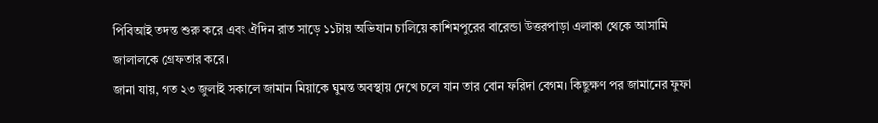পিবিআই তদন্ত শুরু করে এবং ঐদিন রাত সাড়ে ১১টায় অভিযান চালিয়ে কাশিমপুরের বারেন্ডা উত্তরপাড়া এলাকা থেকে আসামি জালালকে গ্রেফতার করে।
জানা যায়, গত ২৩ জুলাই সকালে জামান মিয়াকে ঘুমন্ত অবস্থায় দেখে চলে যান তার বোন ফরিদা বেগম। কিছুক্ষণ পর জামানের ফুফা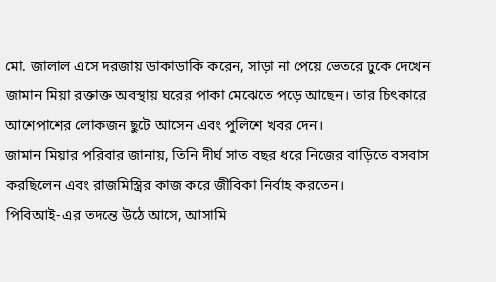মো. জালাল এসে দরজায় ডাকাডাকি করেন, সাড়া না পেয়ে ভেতরে ঢুকে দেখেন জামান মিয়া রক্তাক্ত অবস্থায় ঘরের পাকা মেঝেতে পড়ে আছেন। তার চিৎকারে আশেপাশের লোকজন ছুটে আসেন এবং পুলিশে খবর দেন।
জামান মিয়ার পরিবার জানায়, তিনি দীর্ঘ সাত বছর ধরে নিজের বাড়িতে বসবাস করছিলেন এবং রাজমিস্ত্রির কাজ করে জীবিকা নির্বাহ করতেন।
পিবিআই-এর তদন্তে উঠে আসে, আসামি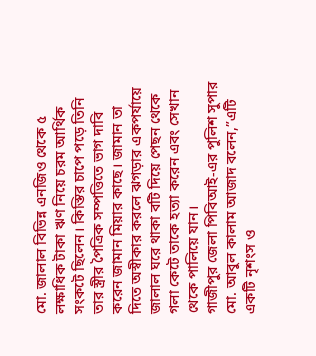মো. জালাল বিভিন্ন এনজিও থেকে ৫ লক্ষাধিক টাকা ঋণ নিয়ে চরম আর্থিক সংকটে ছিলেন। কিস্তির চাপে পড়ে তিনি তার স্ত্রীর পৈত্রিক সম্পত্তিতে ভাগ দাবি করেন জামান মিয়ার কাছে। জামান তা দিতে অস্বীকার করলে ঝগড়ার একপর্যায়ে জালাল ঘরে থাকা বটি দিয়ে পেছন থেকে গলা কেটে তাকে হত্যা করেন এবং সেখান থেকে পালিয়ে যান।
গাজীপুর জেলা পিবিআই-এর পুলিশ সুপার মো. আবুল কালাম আজাদ বলেন,”এটি একটি নৃশংস ও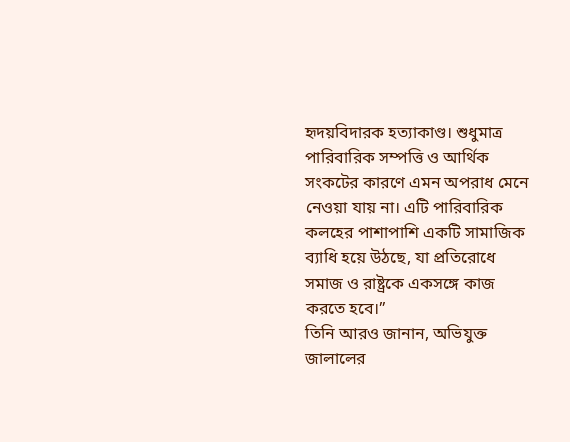হৃদয়বিদারক হত্যাকাণ্ড। শুধুমাত্র পারিবারিক সম্পত্তি ও আর্থিক সংকটের কারণে এমন অপরাধ মেনে নেওয়া যায় না। এটি পারিবারিক কলহের পাশাপাশি একটি সামাজিক ব্যাধি হয়ে উঠছে, যা প্রতিরোধে সমাজ ও রাষ্ট্রকে একসঙ্গে কাজ করতে হবে।”
তিনি আরও জানান, অভিযুক্ত জালালের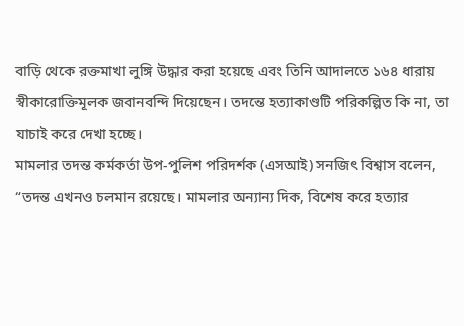বাড়ি থেকে রক্তমাখা লুঙ্গি উদ্ধার করা হয়েছে এবং তিনি আদালতে ১৬৪ ধারায় স্বীকারোক্তিমূলক জবানবন্দি দিয়েছেন। তদন্তে হত্যাকাণ্ডটি পরিকল্পিত কি না, তা যাচাই করে দেখা হচ্ছে।
মামলার তদন্ত কর্মকর্তা উপ-পুলিশ পরিদর্শক (এসআই) সনজিৎ বিশ্বাস বলেন,
“তদন্ত এখনও চলমান রয়েছে। মামলার অন্যান্য দিক, বিশেষ করে হত্যার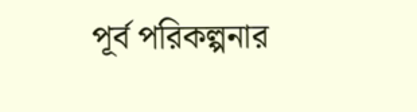পূর্ব পরিকল্পনার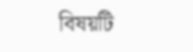বিষয়টি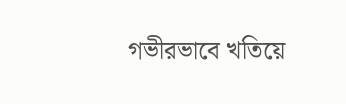গভীরভাবে খতিয়ে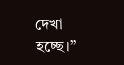দেখা হচ্ছে।”